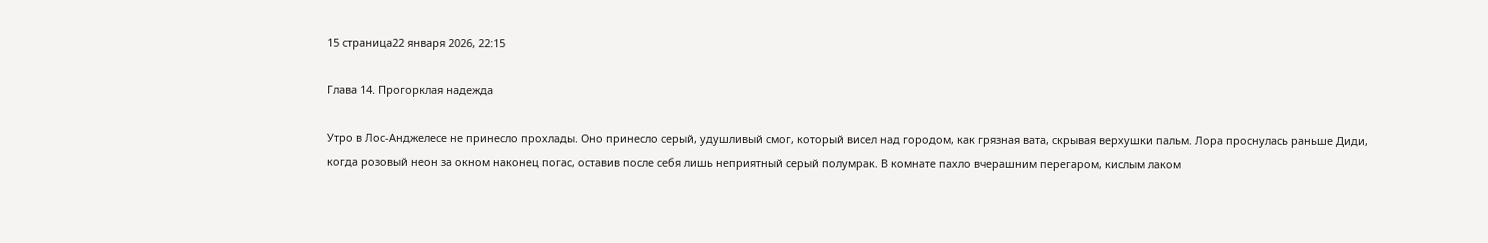15 страница22 января 2026, 22:15

Глава 14. Прогорклая надежда

Утро в Лос-Анджелесе не принесло прохлады. Оно принесло серый, удушливый смог, который висел над городом, как грязная вата, скрывая верхушки пальм. Лора проснулась раньше Диди, когда розовый неон за окном наконец погас, оставив после себя лишь неприятный серый полумрак. В комнате пахло вчерашним перегаром, кислым лаком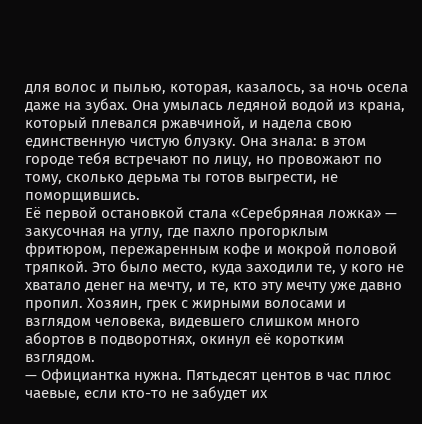для волос и пылью, которая, казалось, за ночь осела даже на зубах. Она умылась ледяной водой из крана, который плевался ржавчиной, и надела свою единственную чистую блузку. Она знала: в этом городе тебя встречают по лицу, но провожают по тому, сколько дерьма ты готов выгрести, не поморщившись.
Её первой остановкой стала «Серебряная ложка» — закусочная на углу, где пахло прогорклым фритюром, пережаренным кофе и мокрой половой тряпкой. Это было место, куда заходили те, у кого не хватало денег на мечту, и те, кто эту мечту уже давно пропил. Хозяин, грек с жирными волосами и взглядом человека, видевшего слишком много абортов в подворотнях, окинул её коротким взглядом.
— Официантка нужна. Пятьдесят центов в час плюс чаевые, если кто-то не забудет их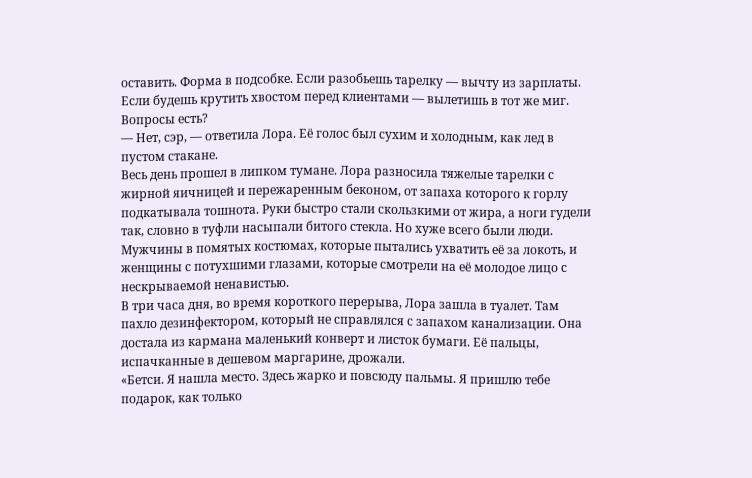оставить. Форма в подсобке. Если разобьешь тарелку — вычту из зарплаты. Если будешь крутить хвостом перед клиентами — вылетишь в тот же миг. Вопросы есть?
— Нет, сэр, — ответила Лора. Её голос был сухим и холодным, как лед в пустом стакане.
Весь день прошел в липком тумане. Лора разносила тяжелые тарелки с жирной яичницей и пережаренным беконом, от запаха которого к горлу подкатывала тошнота. Руки быстро стали скользкими от жира, а ноги гудели так, словно в туфли насыпали битого стекла. Но хуже всего были люди. Мужчины в помятых костюмах, которые пытались ухватить её за локоть, и женщины с потухшими глазами, которые смотрели на её молодое лицо с нескрываемой ненавистью.
В три часа дня, во время короткого перерыва, Лора зашла в туалет. Там пахло дезинфектором, который не справлялся с запахом канализации. Она достала из кармана маленький конверт и листок бумаги. Её пальцы, испачканные в дешевом маргарине, дрожали.
«Бетси. Я нашла место. Здесь жарко и повсюду пальмы. Я пришлю тебе подарок, как только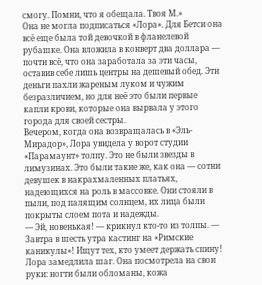смогу. Помни, что я обещала. Твоя М.»
Она не могла подписаться «Лора». Для Бетси она всё еще была той девочкой в фланелевой рубашке. Она вложила в конверт два доллара — почти всё, что она заработала за эти часы, оставив себе лишь центры на дешевый обед. Эти деньги пахли жареным луком и чужим безразличием, но для неё это были первые капли крови, которые она вырвала у этого города для своей сестры.
Вечером, когда она возвращалась в «Эль-Мирадор», Лора увидела у ворот студии «Парамаунт» толпу. Это не были звезды в лимузинах. Это были такие же, как она — сотни девушек в накрахмаленных платьях, надеющихся на роль в массовке. Они стояли в пыли, под палящим солнцем, их лица были покрыты слоем пота и надежды.
— Эй, новенькая! — крикнул кто-то из толпы. — Завтра в шесть утра кастинг на «Римские каникулы»! Ищут тех, кто умеет держать спину!
Лора замедлила шаг. Она посмотрела на свои руки: ногти были обломаны, кожа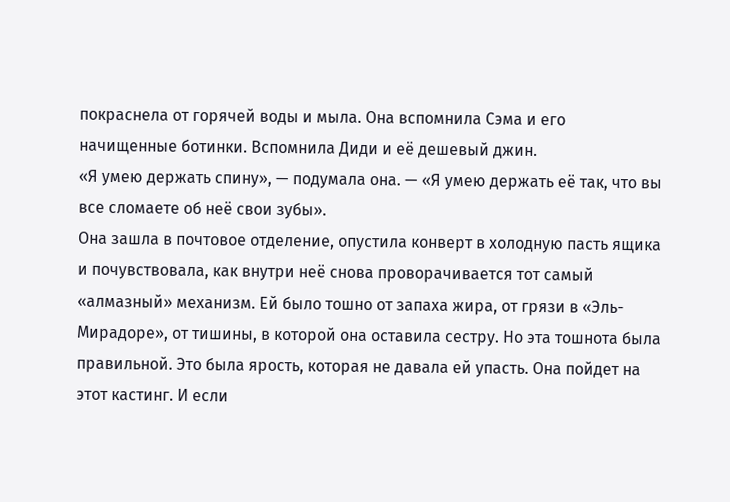покраснела от горячей воды и мыла. Она вспомнила Сэма и его начищенные ботинки. Вспомнила Диди и её дешевый джин.
«Я умею держать спину», — подумала она. — «Я умею держать её так, что вы все сломаете об неё свои зубы».
Она зашла в почтовое отделение, опустила конверт в холодную пасть ящика и почувствовала, как внутри неё снова проворачивается тот самый «алмазный» механизм. Ей было тошно от запаха жира, от грязи в «Эль-Мирадоре», от тишины, в которой она оставила сестру. Но эта тошнота была правильной. Это была ярость, которая не давала ей упасть. Она пойдет на этот кастинг. И если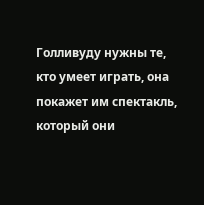Голливуду нужны те, кто умеет играть, она покажет им спектакль, который они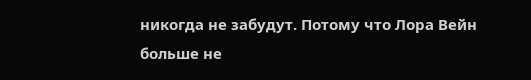никогда не забудут. Потому что Лора Вейн больше не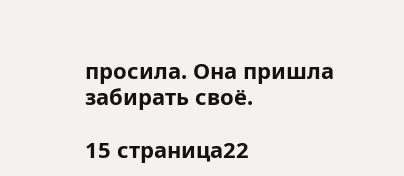просила. Она пришла забирать своё.

15 страница22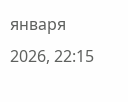января 2026, 22:15